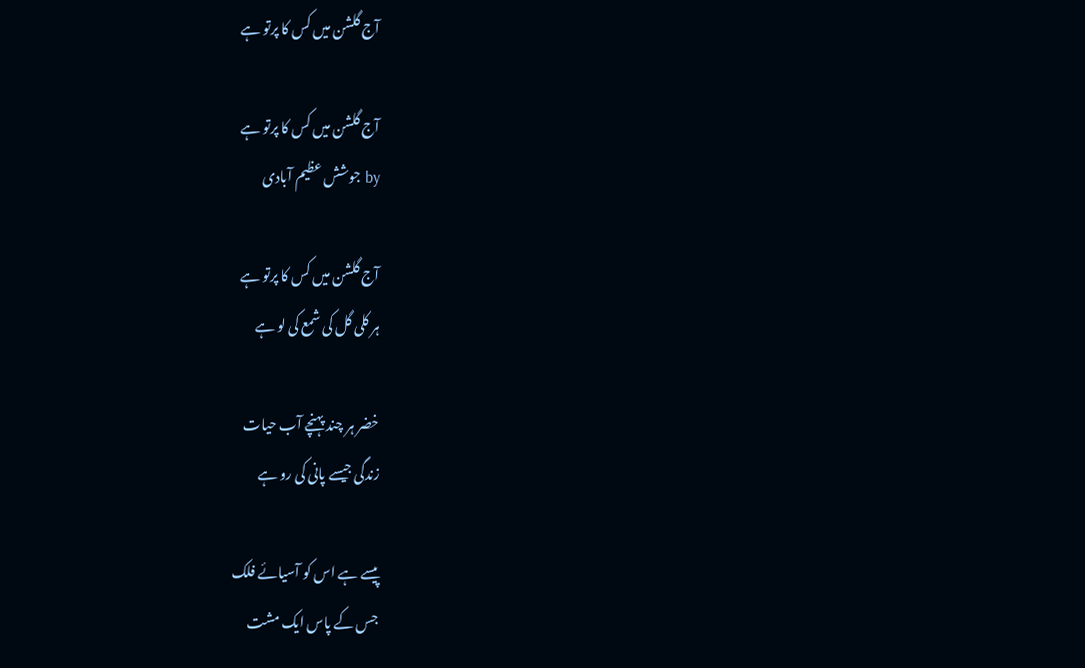آج گلشن میں کس کا پرتو ہے

آج گلشن میں کس کا پرتو ہے
by جوشش عظیم آبادی

آج گلشن میں کس کا پرتو ہے
ہر کلی گل کی شمع کی لو ہے

خضر ہر چند پہنچے آب حیات
زندگی جیسے پانی کی رو ہے

پیسے ہے اس کو آسیائے فلک
جس کے پاس ایک مشت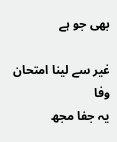بھی جو ہے

غیر سے لینا امتحان وفا
یہ جفا مجھ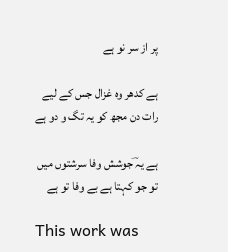پر از سر نو ہے

ہے کدھر وہ غزال جس کے لیے
رات دن مجھ کو یہ تگ و دو ہے

ہے یہ ؔجوشش وفا سرشتوں میں
تو جو کہتا ہے بے وفا تو ہے

This work was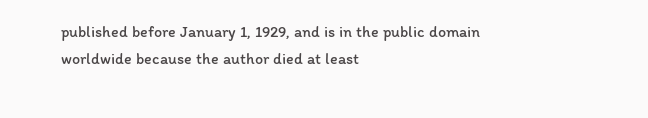published before January 1, 1929, and is in the public domain worldwide because the author died at least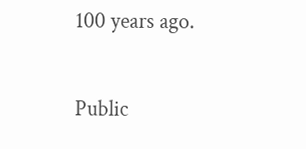100 years ago.

Public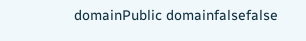domainPublic domainfalsefalse